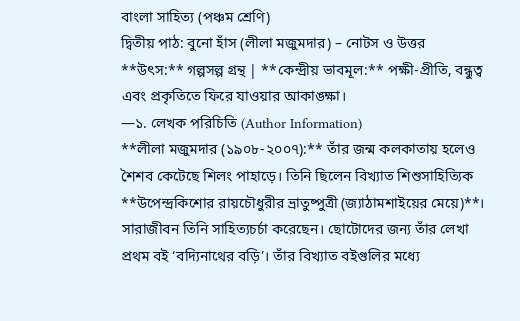বাংলা সাহিত্য (পঞ্চম শ্রেণি)
দ্বিতীয় পাঠ: বুনো হাঁস (লীলা মজুমদার) – নোটস ও উত্তর
**উৎস:** গল্পসল্প গ্রন্থ | **কেন্দ্রীয় ভাবমূল:** পক্ষী-প্রীতি, বন্ধুত্ব এবং প্রকৃতিতে ফিরে যাওয়ার আকাঙ্ক্ষা।
—১. লেখক পরিচিতি (Author Information)
**লীলা মজুমদার (১৯০৮-২০০৭):** তাঁর জন্ম কলকাতায় হলেও শৈশব কেটেছে শিলং পাহাড়ে। তিনি ছিলেন বিখ্যাত শিশুসাহিত্যিক **উপেন্দ্রকিশোর রায়চৌধুরীর ভ্রাতুষ্পুত্রী (জ্যাঠামশাইয়ের মেয়ে)**। সারাজীবন তিনি সাহিত্যচর্চা করেছেন। ছোটোদের জন্য তাঁর লেখা প্রথম বই ‘বদ্যিনাথের বড়ি’। তাঁর বিখ্যাত বইগুলির মধ্যে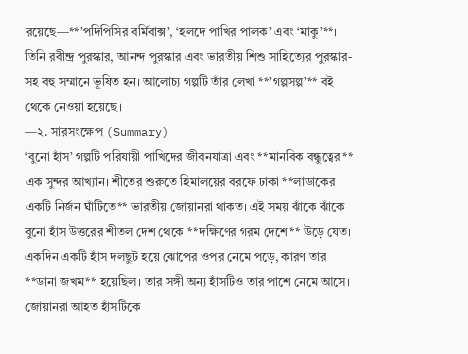রয়েছে—**’পদিপিসির বর্মিবাক্স’, ‘হলদে পাখির পালক’ এবং ‘মাকু’**। তিনি রবীন্দ্র পুরস্কার, আনন্দ পুরস্কার এবং ভারতীয় শিশু সাহিত্যের পুরস্কার-সহ বহু সম্মানে ভূষিত হন। আলোচ্য গল্পটি তাঁর লেখা **’গল্পসল্প’** বই থেকে নেওয়া হয়েছে।
—২. সারসংক্ষেপ (Summary)
‘বুনো হাঁস’ গল্পটি পরিযায়ী পাখিদের জীবনযাত্রা এবং **মানবিক বন্ধুত্বের** এক সুন্দর আখ্যান। শীতের শুরুতে হিমালয়ের বরফে ঢাকা **লাডাকের একটি নির্জন ঘাঁটিতে** ভারতীয় জোয়ানরা থাকত। এই সময় ঝাঁকে ঝাঁকে বুনো হাঁস উত্তরের শীতল দেশ থেকে **দক্ষিণের গরম দেশে** উড়ে যেত। একদিন একটি হাঁস দলছুট হয়ে ঝোপের ওপর নেমে পড়ে, কারণ তার **ডানা জখম** হয়েছিল। তার সঙ্গী অন্য হাঁসটিও তার পাশে নেমে আসে।
জোয়ানরা আহত হাঁসটিকে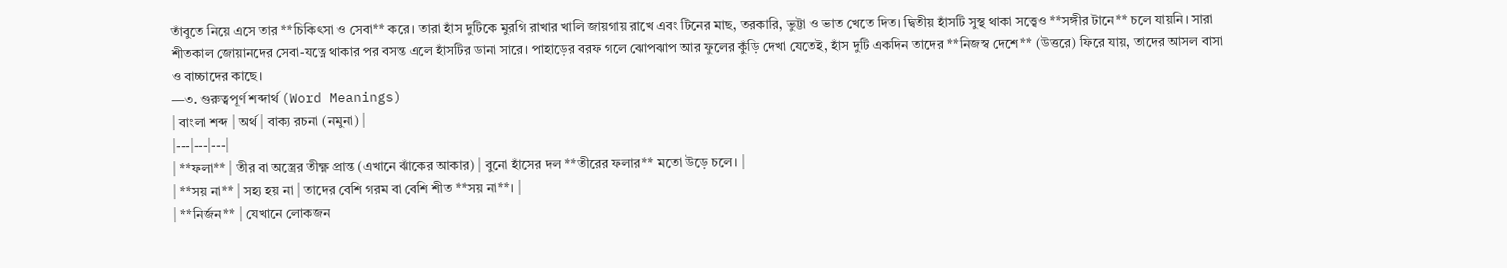তাঁবুতে নিয়ে এসে তার **চিকিৎসা ও সেবা** করে। তারা হাঁস দুটিকে মুরগি রাখার খালি জায়গায় রাখে এবং টিনের মাছ, তরকারি, ভুট্টা ও ভাত খেতে দিত। দ্বিতীয় হাঁসটি সুস্থ থাকা সত্ত্বেও **সঙ্গীর টানে** চলে যায়নি। সারা শীতকাল জোয়ানদের সেবা-যত্নে থাকার পর বসন্ত এলে হাঁসটির ডানা সারে। পাহাড়ের বরফ গলে ঝোপঝাপ আর ফুলের কুঁড়ি দেখা যেতেই, হাঁস দুটি একদিন তাদের **নিজস্ব দেশে** (উত্তরে) ফিরে যায়, তাদের আসল বাসা ও বাচ্চাদের কাছে।
—৩. গুরুত্বপূর্ণ শব্দার্থ (Word Meanings)
| বাংলা শব্দ | অর্থ | বাক্য রচনা (নমুনা) |
|---|---|---|
| **ফলা** | তীর বা অস্ত্রের তীক্ষ্ণ প্রান্ত (এখানে ঝাঁকের আকার) | বুনো হাঁসের দল **তীরের ফলার** মতো উড়ে চলে। |
| **সয় না** | সহ্য হয় না | তাদের বেশি গরম বা বেশি শীত **সয় না**। |
| **নির্জন** | যেখানে লোকজন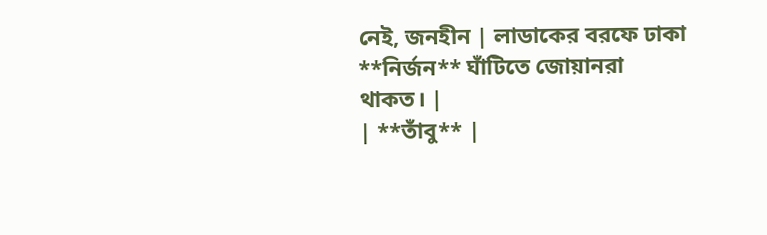নেই, জনহীন | লাডাকের বরফে ঢাকা **নির্জন** ঘাঁটিতে জোয়ানরা থাকত। |
| **তাঁবু** |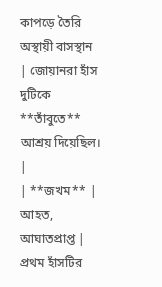কাপড়ে তৈরি অস্থায়ী বাসস্থান | জোয়ানরা হাঁস দুটিকে **তাঁবুতে** আশ্রয় দিয়েছিল। |
| **জখম** | আহত, আঘাতপ্রাপ্ত | প্রথম হাঁসটির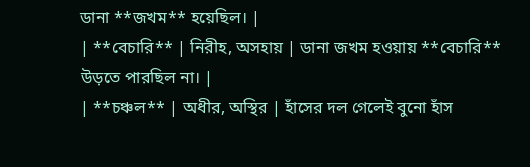ডানা **জখম** হয়েছিল। |
| **বেচারি** | নিরীহ, অসহায় | ডানা জখম হওয়ায় **বেচারি** উড়তে পারছিল না। |
| **চঞ্চল** | অধীর, অস্থির | হাঁসের দল গেলেই বুনো হাঁস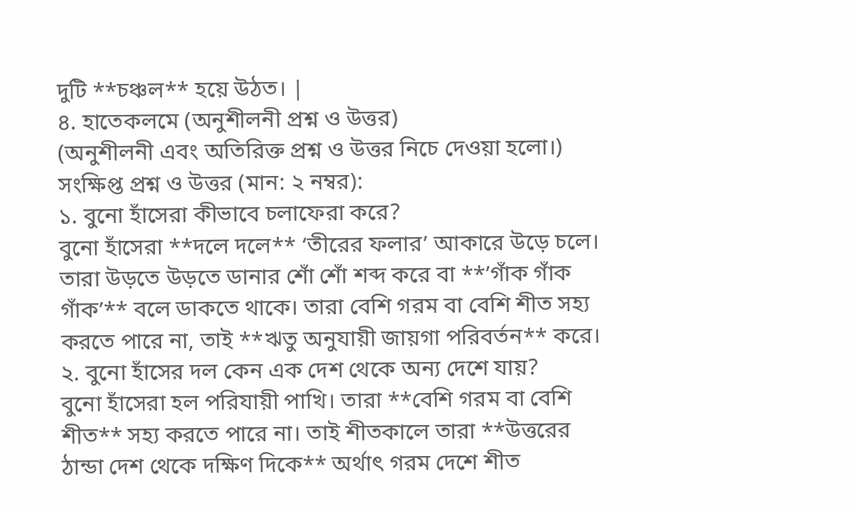দুটি **চঞ্চল** হয়ে উঠত। |
৪. হাতেকলমে (অনুশীলনী প্রশ্ন ও উত্তর)
(অনুশীলনী এবং অতিরিক্ত প্রশ্ন ও উত্তর নিচে দেওয়া হলো।)
সংক্ষিপ্ত প্রশ্ন ও উত্তর (মান: ২ নম্বর):
১. বুনো হাঁসেরা কীভাবে চলাফেরা করে?
বুনো হাঁসেরা **দলে দলে** ‘তীরের ফলার’ আকারে উড়ে চলে। তারা উড়তে উড়তে ডানার শোঁ শোঁ শব্দ করে বা **’গাঁক গাঁক গাঁক’** বলে ডাকতে থাকে। তারা বেশি গরম বা বেশি শীত সহ্য করতে পারে না, তাই **ঋতু অনুযায়ী জায়গা পরিবর্তন** করে।
২. বুনো হাঁসের দল কেন এক দেশ থেকে অন্য দেশে যায়?
বুনো হাঁসেরা হল পরিযায়ী পাখি। তারা **বেশি গরম বা বেশি শীত** সহ্য করতে পারে না। তাই শীতকালে তারা **উত্তরের ঠান্ডা দেশ থেকে দক্ষিণ দিকে** অর্থাৎ গরম দেশে শীত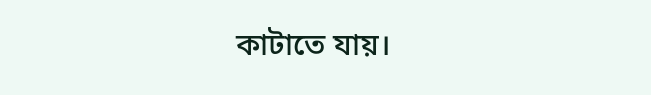কাটাতে যায়।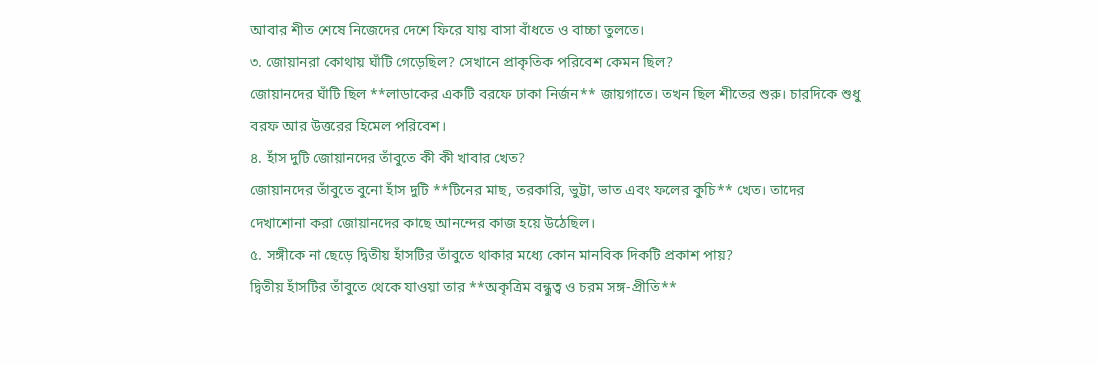আবার শীত শেষে নিজেদের দেশে ফিরে যায় বাসা বাঁধতে ও বাচ্চা তুলতে।
৩. জোয়ানরা কোথায় ঘাঁটি গেড়েছিল? সেখানে প্রাকৃতিক পরিবেশ কেমন ছিল?
জোয়ানদের ঘাঁটি ছিল **লাডাকের একটি বরফে ঢাকা নির্জন** জায়গাতে। তখন ছিল শীতের শুরু। চারদিকে শুধু বরফ আর উত্তরের হিমেল পরিবেশ।
৪. হাঁস দুটি জোয়ানদের তাঁবুতে কী কী খাবার খেত?
জোয়ানদের তাঁবুতে বুনো হাঁস দুটি **টিনের মাছ, তরকারি, ভুট্টা, ভাত এবং ফলের কুচি** খেত। তাদের দেখাশোনা করা জোয়ানদের কাছে আনন্দের কাজ হয়ে উঠেছিল।
৫. সঙ্গীকে না ছেড়ে দ্বিতীয় হাঁসটির তাঁবুতে থাকার মধ্যে কোন মানবিক দিকটি প্রকাশ পায়?
দ্বিতীয় হাঁসটির তাঁবুতে থেকে যাওয়া তার **অকৃত্রিম বন্ধুত্ব ও চরম সঙ্গ-প্রীতি**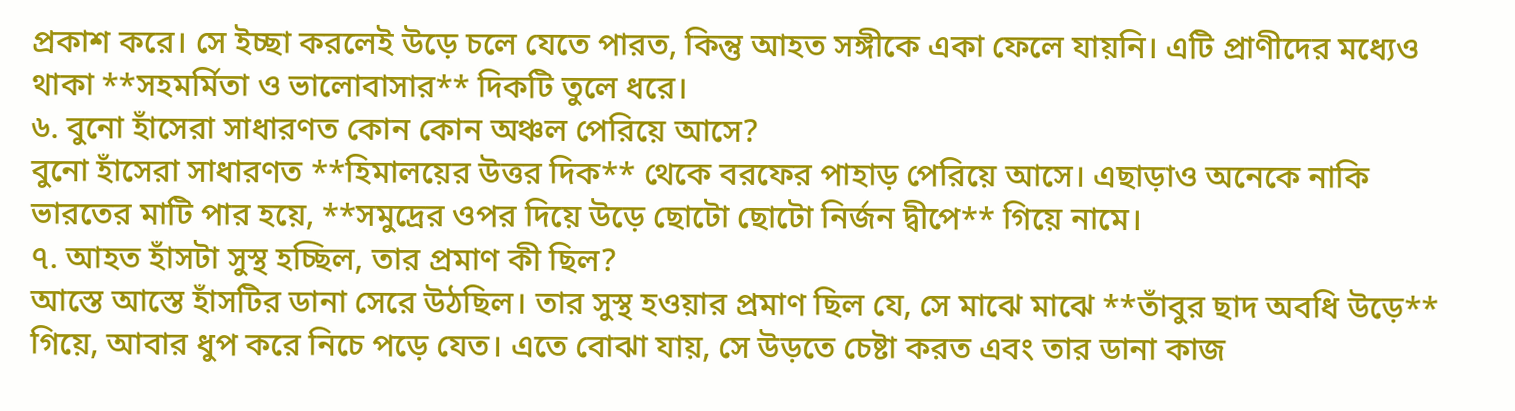প্রকাশ করে। সে ইচ্ছা করলেই উড়ে চলে যেতে পারত, কিন্তু আহত সঙ্গীকে একা ফেলে যায়নি। এটি প্রাণীদের মধ্যেও থাকা **সহমর্মিতা ও ভালোবাসার** দিকটি তুলে ধরে।
৬. বুনো হাঁসেরা সাধারণত কোন কোন অঞ্চল পেরিয়ে আসে?
বুনো হাঁসেরা সাধারণত **হিমালয়ের উত্তর দিক** থেকে বরফের পাহাড় পেরিয়ে আসে। এছাড়াও অনেকে নাকি ভারতের মাটি পার হয়ে, **সমুদ্রের ওপর দিয়ে উড়ে ছোটো ছোটো নির্জন দ্বীপে** গিয়ে নামে।
৭. আহত হাঁসটা সুস্থ হচ্ছিল, তার প্রমাণ কী ছিল?
আস্তে আস্তে হাঁসটির ডানা সেরে উঠছিল। তার সুস্থ হওয়ার প্রমাণ ছিল যে, সে মাঝে মাঝে **তাঁবুর ছাদ অবধি উড়ে** গিয়ে, আবার ধুপ করে নিচে পড়ে যেত। এতে বোঝা যায়, সে উড়তে চেষ্টা করত এবং তার ডানা কাজ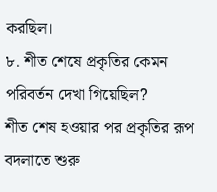করছিল।
৮. শীত শেষে প্রকৃতির কেমন পরিবর্তন দেখা গিয়েছিল?
শীত শেষ হওয়ার পর প্রকৃতির রূপ বদলাতে শুরু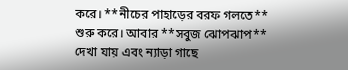করে। **নীচের পাহাড়ের বরফ গলতে** শুরু করে। আবার **সবুজ ঝোপঝাপ** দেখা যায় এবং ন্যাড়া গাছে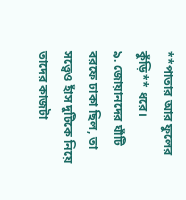**পাতার আর ফুলের কুঁড়ি** ধরে।
৯. জোয়ানদের ঘাঁটি বরফে ঢাকা ছিল, তা সত্ত্বেও হাঁস দুটিকে নিয়ে তাদের কাজটা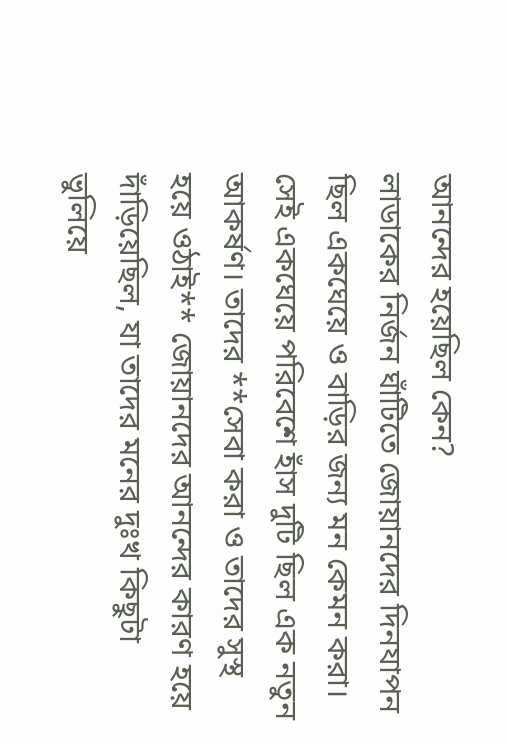আনন্দের হয়েছিল কেন?
লাডাকের নির্জন ঘাঁটিতে জোয়ানদের দিনযাপন ছিল একঘেয়ে ও বাড়ির জন্য মন কেমন করা। সেই একঘেয়ে পরিবেশে হাঁস দুটি ছিল এক নতুন আকর্ষণ। তাদের **সেবা করা ও তাদের সুস্থ হয়ে ওঠাই** জোয়ানদের আনন্দের কারণ হয়ে দাঁড়িয়েছিল, যা তাদের মনের দুঃখ কিছুটা ভুলিয়ে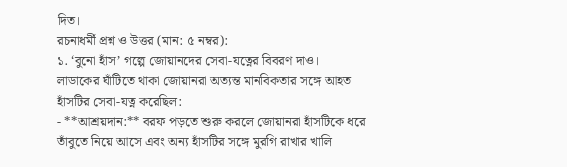দিত।
রচনাধর্মী প্রশ্ন ও উত্তর (মান: ৫ নম্বর):
১. ‘বুনো হাঁস’ গল্পে জোয়ানদের সেবা-যত্নের বিবরণ দাও।
লাডাকের ঘাঁটিতে থাকা জোয়ানরা অত্যন্ত মানবিকতার সঙ্গে আহত হাঁসটির সেবা-যত্ন করেছিল:
- **আশ্রয়দান:** বরফ পড়তে শুরু করলে জোয়ানরা হাঁসটিকে ধরে তাঁবুতে নিয়ে আসে এবং অন্য হাঁসটির সঙ্গে মুরগি রাখার খালি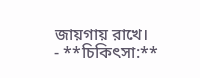জায়গায় রাখে।
- **চিকিৎসা:**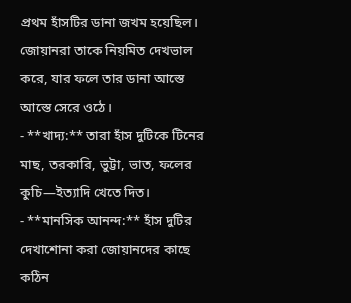প্রথম হাঁসটির ডানা জখম হয়েছিল। জোয়ানরা তাকে নিয়মিত দেখভাল করে, যার ফলে তার ডানা আস্তে আস্তে সেরে ওঠে।
- **খাদ্য:** তারা হাঁস দুটিকে টিনের মাছ, তরকারি, ভুট্টা, ভাত, ফলের কুচি—ইত্যাদি খেতে দিত।
- **মানসিক আনন্দ:** হাঁস দুটির দেখাশোনা করা জোয়ানদের কাছে কঠিন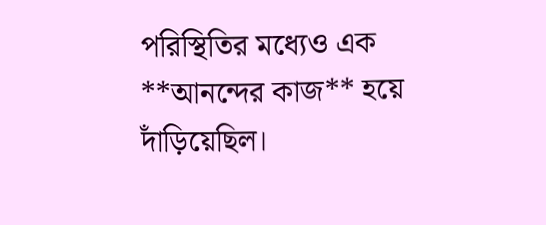পরিস্থিতির মধ্যেও এক **আনন্দের কাজ** হয়ে দাঁড়িয়েছিল।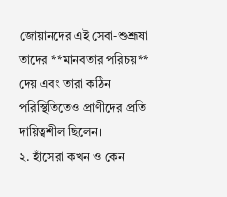জোয়ানদের এই সেবা-শুশ্রূষা তাদের **মানবতার পরিচয়** দেয় এবং তারা কঠিন পরিস্থিতিতেও প্রাণীদের প্রতি দায়িত্বশীল ছিলেন।
২. হাঁসেরা কখন ও কেন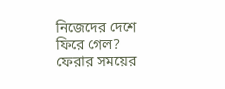নিজেদের দেশে ফিরে গেল? ফেরার সময়ের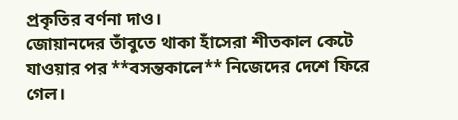প্রকৃতির বর্ণনা দাও।
জোয়ানদের তাঁবুতে থাকা হাঁসেরা শীতকাল কেটে যাওয়ার পর **বসন্তকালে** নিজেদের দেশে ফিরে গেল।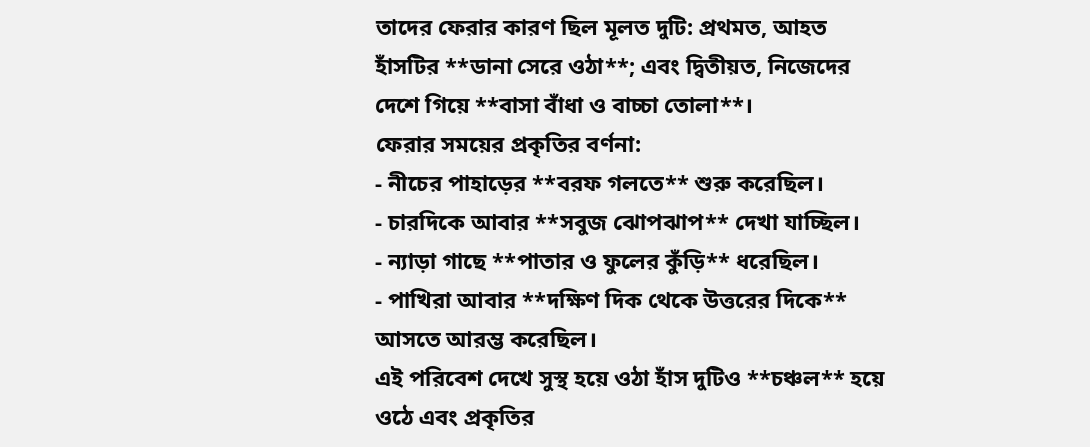তাদের ফেরার কারণ ছিল মূলত দুটি: প্রথমত, আহত হাঁসটির **ডানা সেরে ওঠা**; এবং দ্বিতীয়ত, নিজেদের দেশে গিয়ে **বাসা বাঁধা ও বাচ্চা তোলা**।
ফেরার সময়ের প্রকৃতির বর্ণনা:
- নীচের পাহাড়ের **বরফ গলতে** শুরু করেছিল।
- চারদিকে আবার **সবুজ ঝোপঝাপ** দেখা যাচ্ছিল।
- ন্যাড়া গাছে **পাতার ও ফুলের কুঁড়ি** ধরেছিল।
- পাখিরা আবার **দক্ষিণ দিক থেকে উত্তরের দিকে** আসতে আরম্ভ করেছিল।
এই পরিবেশ দেখে সুস্থ হয়ে ওঠা হাঁস দুটিও **চঞ্চল** হয়ে ওঠে এবং প্রকৃতির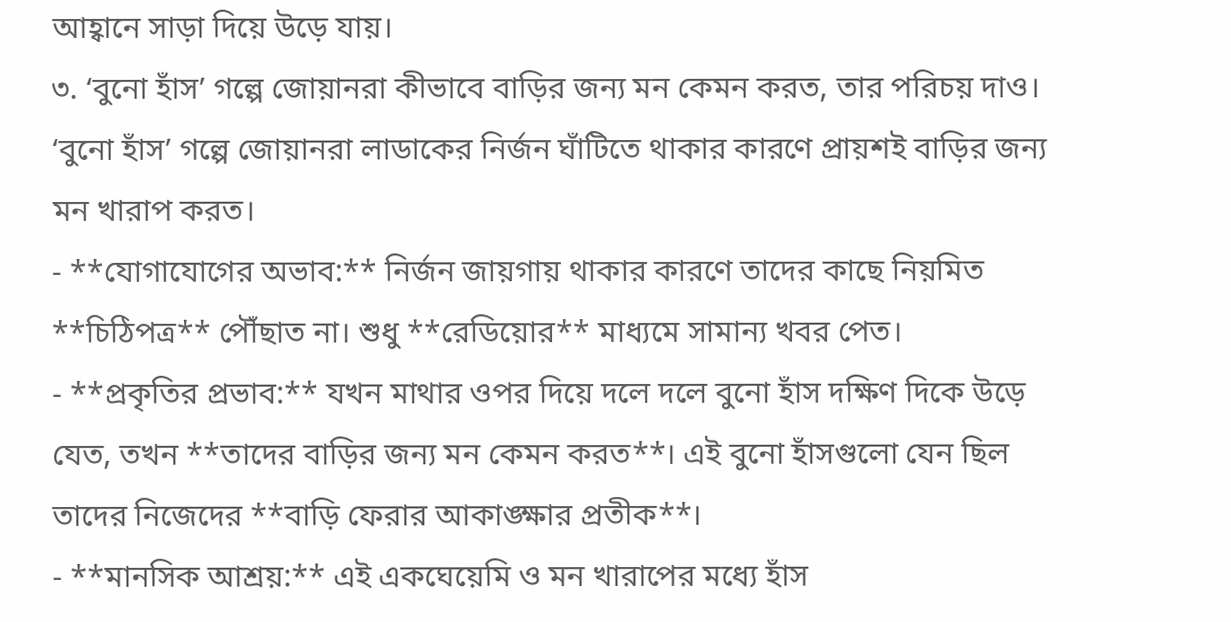আহ্বানে সাড়া দিয়ে উড়ে যায়।
৩. ‘বুনো হাঁস’ গল্পে জোয়ানরা কীভাবে বাড়ির জন্য মন কেমন করত, তার পরিচয় দাও।
‘বুনো হাঁস’ গল্পে জোয়ানরা লাডাকের নির্জন ঘাঁটিতে থাকার কারণে প্রায়শই বাড়ির জন্য মন খারাপ করত।
- **যোগাযোগের অভাব:** নির্জন জায়গায় থাকার কারণে তাদের কাছে নিয়মিত **চিঠিপত্র** পৌঁছাত না। শুধু **রেডিয়োর** মাধ্যমে সামান্য খবর পেত।
- **প্রকৃতির প্রভাব:** যখন মাথার ওপর দিয়ে দলে দলে বুনো হাঁস দক্ষিণ দিকে উড়ে যেত, তখন **তাদের বাড়ির জন্য মন কেমন করত**। এই বুনো হাঁসগুলো যেন ছিল তাদের নিজেদের **বাড়ি ফেরার আকাঙ্ক্ষার প্রতীক**।
- **মানসিক আশ্রয়:** এই একঘেয়েমি ও মন খারাপের মধ্যে হাঁস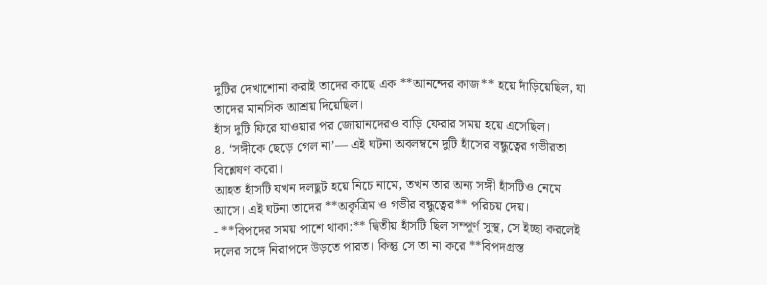দুটির দেখাশোনা করাই তাদের কাছে এক **আনন্দের কাজ** হয়ে দাঁড়িয়েছিল, যা তাদের মানসিক আশ্রয় দিয়েছিল।
হাঁস দুটি ফিরে যাওয়ার পর জোয়ানদেরও বাড়ি ফেরার সময় হয়ে এসেছিল।
৪. ‘সঙ্গীকে ছেড়ে গেল না’— এই ঘটনা অবলম্বনে দুটি হাঁসের বন্ধুত্বের গভীরতা বিশ্লেষণ করো।
আহত হাঁসটি যখন দলছুট হয়ে নিচে নামে, তখন তার অন্য সঙ্গী হাঁসটিও নেমে আসে। এই ঘটনা তাদের **অকৃত্রিম ও গভীর বন্ধুত্বের** পরিচয় দেয়।
- **বিপদের সময় পাশে থাকা:** দ্বিতীয় হাঁসটি ছিল সম্পূর্ণ সুস্থ, সে ইচ্ছা করলেই দলের সঙ্গে নিরাপদে উড়তে পারত। কিন্তু সে তা না করে **বিপদগ্রস্ত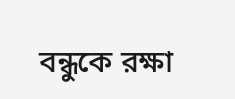বন্ধুকে রক্ষা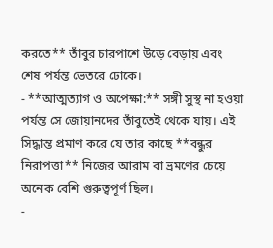করতে** তাঁবুর চারপাশে উড়ে বেড়ায় এবং শেষ পর্যন্ত ভেতরে ঢোকে।
- **আত্মত্যাগ ও অপেক্ষা:** সঙ্গী সুস্থ না হওয়া পর্যন্ত সে জোয়ানদের তাঁবুতেই থেকে যায়। এই সিদ্ধান্ত প্রমাণ করে যে তার কাছে **বন্ধুর নিরাপত্তা** নিজের আরাম বা ভ্রমণের চেয়ে অনেক বেশি গুরুত্বপূর্ণ ছিল।
-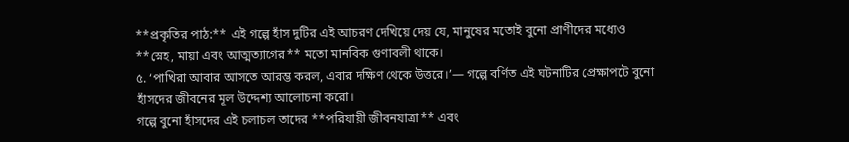**প্রকৃতির পাঠ:** এই গল্পে হাঁস দুটির এই আচরণ দেখিয়ে দেয় যে, মানুষের মতোই বুনো প্রাণীদের মধ্যেও **স্নেহ, মায়া এবং আত্মত্যাগের** মতো মানবিক গুণাবলী থাকে।
৫. ‘পাখিরা আবার আসতে আরম্ভ করল, এবার দক্ষিণ থেকে উত্তরে।’— গল্পে বর্ণিত এই ঘটনাটির প্রেক্ষাপটে বুনো হাঁসদের জীবনের মূল উদ্দেশ্য আলোচনা করো।
গল্পে বুনো হাঁসদের এই চলাচল তাদের **পরিযায়ী জীবনযাত্রা** এবং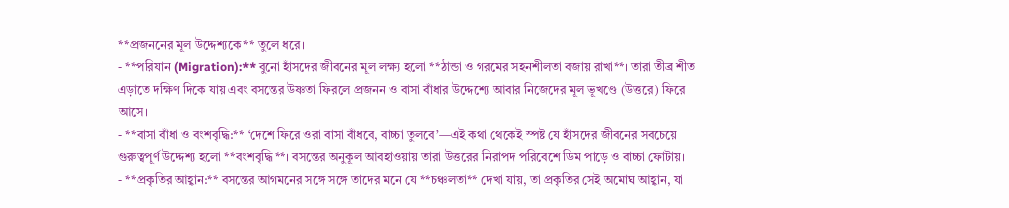**প্রজননের মূল উদ্দেশ্যকে** তুলে ধরে।
- **পরিযান (Migration):** বুনো হাঁসদের জীবনের মূল লক্ষ্য হলো **ঠান্ডা ও গরমের সহনশীলতা বজায় রাখা**। তারা তীব্র শীত এড়াতে দক্ষিণ দিকে যায় এবং বসন্তের উষ্ণতা ফিরলে প্রজনন ও বাসা বাঁধার উদ্দেশ্যে আবার নিজেদের মূল ভূখণ্ডে (উত্তরে) ফিরে আসে।
- **বাসা বাঁধা ও বংশবৃদ্ধি:** ‘দেশে ফিরে ওরা বাসা বাঁধবে, বাচ্চা তুলবে’—এই কথা থেকেই স্পষ্ট যে হাঁসদের জীবনের সবচেয়ে গুরুত্বপূর্ণ উদ্দেশ্য হলো **বংশবৃদ্ধি**। বসন্তের অনুকূল আবহাওয়ায় তারা উত্তরের নিরাপদ পরিবেশে ডিম পাড়ে ও বাচ্চা ফোটায়।
- **প্রকৃতির আহ্বান:** বসন্তের আগমনের সঙ্গে সঙ্গে তাদের মনে যে **চঞ্চলতা** দেখা যায়, তা প্রকৃতির সেই অমোঘ আহ্বান, যা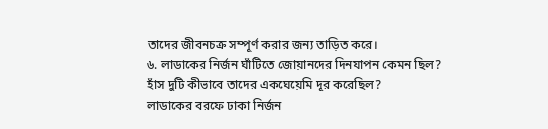তাদের জীবনচক্র সম্পূর্ণ করার জন্য তাড়িত করে।
৬. লাডাকের নির্জন ঘাঁটিতে জোয়ানদের দিনযাপন কেমন ছিল? হাঁস দুটি কীভাবে তাদের একঘেয়েমি দূর করেছিল?
লাডাকের বরফে ঢাকা নির্জন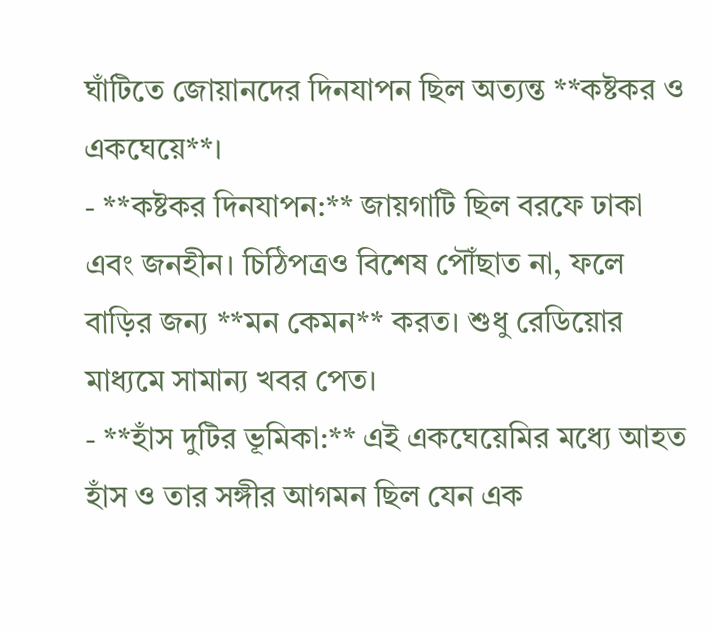ঘাঁটিতে জোয়ানদের দিনযাপন ছিল অত্যন্ত **কষ্টকর ও একঘেয়ে**।
- **কষ্টকর দিনযাপন:** জায়গাটি ছিল বরফে ঢাকা এবং জনহীন। চিঠিপত্রও বিশেষ পৌঁছাত না, ফলে বাড়ির জন্য **মন কেমন** করত। শুধু রেডিয়োর মাধ্যমে সামান্য খবর পেত।
- **হাঁস দুটির ভূমিকা:** এই একঘেয়েমির মধ্যে আহত হাঁস ও তার সঙ্গীর আগমন ছিল যেন এক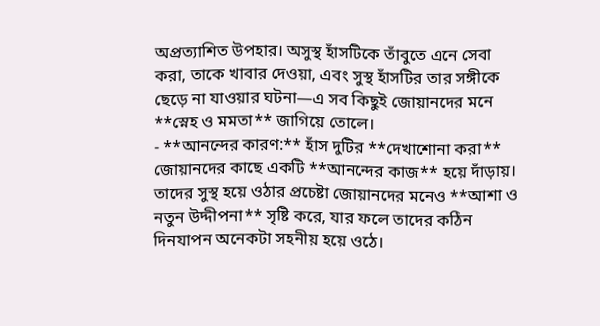অপ্রত্যাশিত উপহার। অসুস্থ হাঁসটিকে তাঁবুতে এনে সেবা করা, তাকে খাবার দেওয়া, এবং সুস্থ হাঁসটির তার সঙ্গীকে ছেড়ে না যাওয়ার ঘটনা—এ সব কিছুই জোয়ানদের মনে **স্নেহ ও মমতা** জাগিয়ে তোলে।
- **আনন্দের কারণ:** হাঁস দুটির **দেখাশোনা করা** জোয়ানদের কাছে একটি **আনন্দের কাজ** হয়ে দাঁড়ায়। তাদের সুস্থ হয়ে ওঠার প্রচেষ্টা জোয়ানদের মনেও **আশা ও নতুন উদ্দীপনা** সৃষ্টি করে, যার ফলে তাদের কঠিন দিনযাপন অনেকটা সহনীয় হয়ে ওঠে।